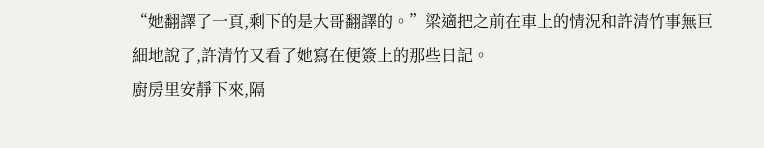“她翻譯了一頁,剩下的是大哥翻譯的。”梁適把之前在車上的情況和許清竹事無巨細地說了,許清竹又看了她寫在便簽上的那些日記。
廚房里安靜下來,隔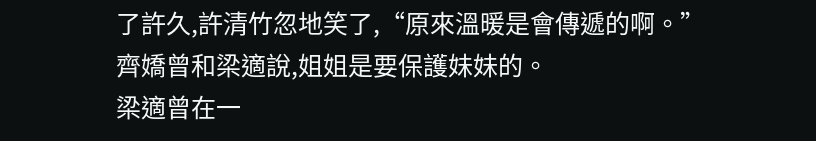了許久,許清竹忽地笑了,“原來溫暖是會傳遞的啊。”
齊嬌曾和梁適說,姐姐是要保護妹妹的。
梁適曾在一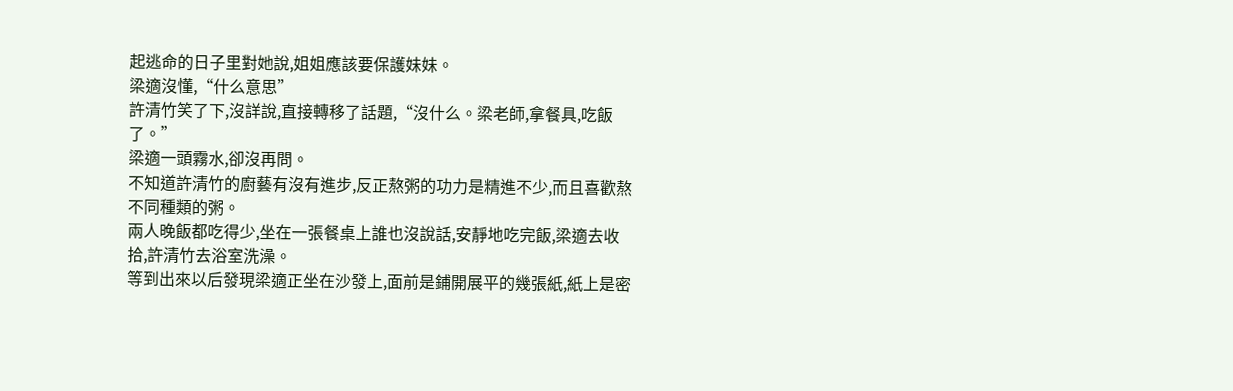起逃命的日子里對她說,姐姐應該要保護妹妹。
梁適沒懂,“什么意思”
許清竹笑了下,沒詳說,直接轉移了話題,“沒什么。梁老師,拿餐具,吃飯了。”
梁適一頭霧水,卻沒再問。
不知道許清竹的廚藝有沒有進步,反正熬粥的功力是精進不少,而且喜歡熬不同種類的粥。
兩人晚飯都吃得少,坐在一張餐桌上誰也沒說話,安靜地吃完飯,梁適去收拾,許清竹去浴室洗澡。
等到出來以后發現梁適正坐在沙發上,面前是鋪開展平的幾張紙,紙上是密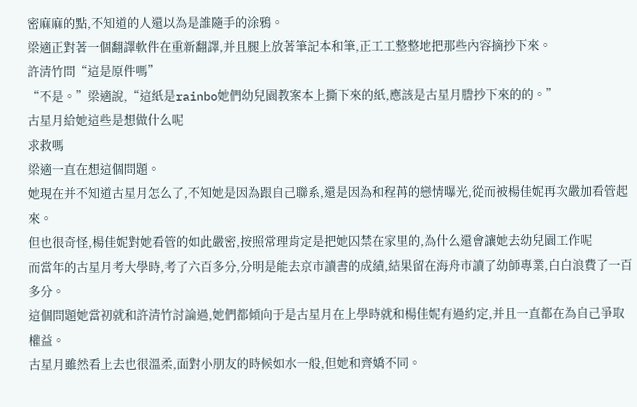密麻麻的點,不知道的人還以為是誰隨手的涂鴉。
梁適正對著一個翻譯軟件在重新翻譯,并且腿上放著筆記本和筆,正工工整整地把那些內容摘抄下來。
許清竹問“這是原件嗎”
“不是。”梁適說,“這紙是rainbo她們幼兒園教案本上撕下來的紙,應該是古星月謄抄下來的的。”
古星月給她這些是想做什么呢
求救嗎
梁適一直在想這個問題。
她現在并不知道古星月怎么了,不知她是因為跟自己聯系,還是因為和程苒的戀情曝光,從而被楊佳妮再次嚴加看管起來。
但也很奇怪,楊佳妮對她看管的如此嚴密,按照常理肯定是把她囚禁在家里的,為什么還會讓她去幼兒園工作呢
而當年的古星月考大學時,考了六百多分,分明是能去京市讀書的成績,結果留在海舟市讀了幼師專業,白白浪費了一百多分。
這個問題她當初就和許清竹討論過,她們都傾向于是古星月在上學時就和楊佳妮有過約定,并且一直都在為自己爭取權益。
古星月雖然看上去也很溫柔,面對小朋友的時候如水一般,但她和齊嬌不同。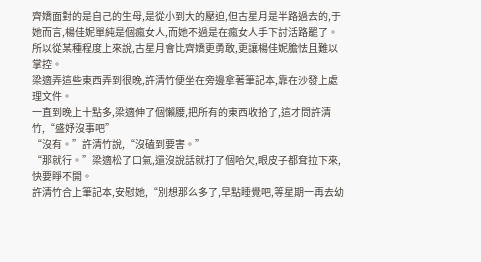齊嬌面對的是自己的生母,是從小到大的壓迫,但古星月是半路過去的,于她而言,楊佳妮單純是個瘋女人,而她不過是在瘋女人手下討活路罷了。
所以從某種程度上來說,古星月會比齊嬌更勇敢,更讓楊佳妮膽怯且難以掌控。
梁適弄這些東西弄到很晚,許清竹便坐在旁邊拿著筆記本,靠在沙發上處理文件。
一直到晚上十點多,梁適伸了個懶腰,把所有的東西收拾了,這才問許清竹,“盛妤沒事吧”
“沒有。”許清竹說,“沒磕到要害。”
“那就行。”梁適松了口氣,還沒說話就打了個哈欠,眼皮子都耷拉下來,快要睜不開。
許清竹合上筆記本,安慰她,“別想那么多了,早點睡覺吧,等星期一再去幼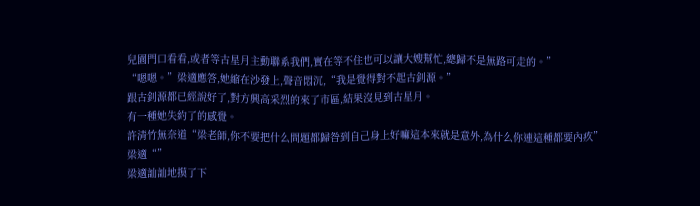兒園門口看看,或者等古星月主動聯系我們,實在等不住也可以讓大嫂幫忙,總歸不是無路可走的。”
“嗯嗯。”梁適應答,她縮在沙發上,聲音悶沉,“我是覺得對不起古釗源。”
跟古釗源都已經說好了,對方興高采烈的來了市區,結果沒見到古星月。
有一種她失約了的感覺。
許清竹無奈道“梁老師,你不要把什么問題都歸咎到自己身上好嘛這本來就是意外,為什么你連這種都要內疚”
梁適“”
梁適訕訕地摸了下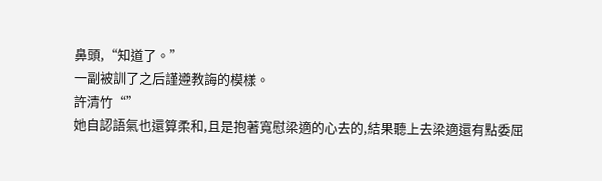鼻頭,“知道了。”
一副被訓了之后謹遵教誨的模樣。
許清竹“”
她自認語氣也還算柔和,且是抱著寬慰梁適的心去的,結果聽上去梁適還有點委屈